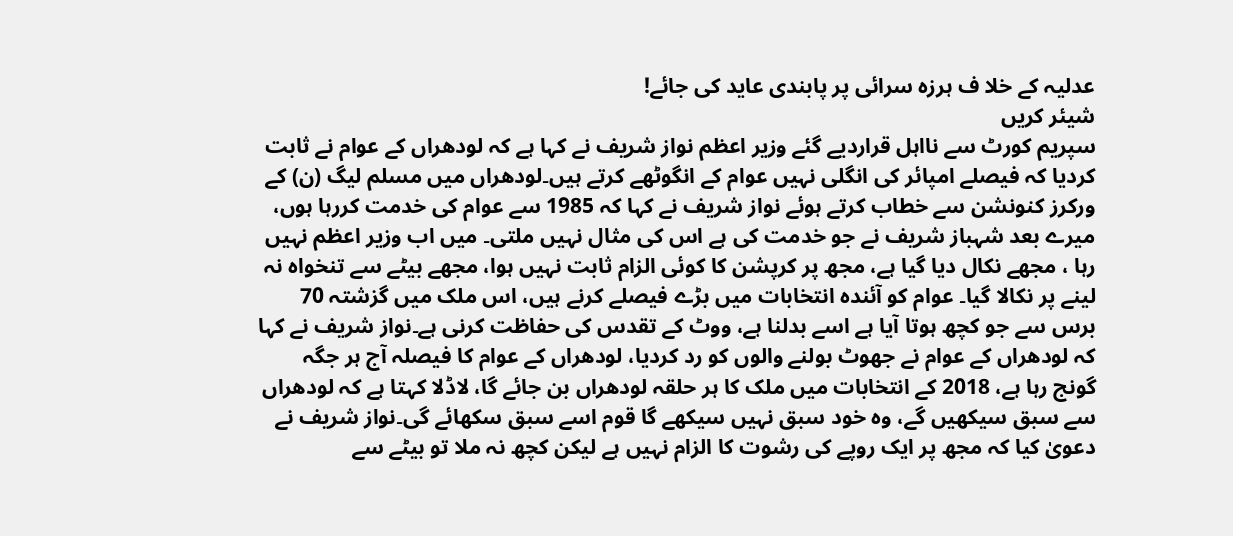عدلیہ کے خلا ف ہرزہ سرائی پر پابندی عاید کی جائے!
شیئر کریں
سپریم کورٹ سے نااہل قراردیے گئے وزیر اعظم نواز شریف نے کہا ہے کہ لودھراں کے عوام نے ثابت کردیا کہ فیصلے امپائر کی انگلی نہیں عوام کے انگوٹھے کرتے ہیں۔لودھراں میں مسلم لیگ (ن) کے ورکرز کنونشن سے خطاب کرتے ہوئے نواز شریف نے کہا کہ 1985 سے عوام کی خدمت کررہا ہوں، میرے بعد شہباز شریف نے جو خدمت کی ہے اس کی مثال نہیں ملتی۔ میں اب وزیر اعظم نہیں رہا ، مجھے نکال دیا گیا ہے، مجھ پر کرپشن کا کوئی الزام ثابت نہیں ہوا، مجھے بیٹے سے تنخواہ نہ لینے پر نکالا گیا۔ عوام کو آئندہ انتخابات میں بڑے فیصلے کرنے ہیں، اس ملک میں گزشتہ 70 برس سے جو کچھ ہوتا آیا ہے اسے بدلنا ہے، ووٹ کے تقدس کی حفاظت کرنی ہے۔نواز شریف نے کہا کہ لودھراں کے عوام نے جھوٹ بولنے والوں کو رد کردیا، لودھراں کے عوام کا فیصلہ آج ہر جگہ گونج رہا ہے، 2018 کے انتخابات میں ملک کا ہر حلقہ لودھراں بن جائے گا، لاڈلا کہتا ہے کہ لودھراں سے سبق سیکھیں گے، وہ خود سبق نہیں سیکھے گا قوم اسے سبق سکھائے گی۔نواز شریف نے دعویٰ کیا کہ مجھ پر ایک روپے کی رشوت کا الزام نہیں ہے لیکن کچھ نہ ملا تو بیٹے سے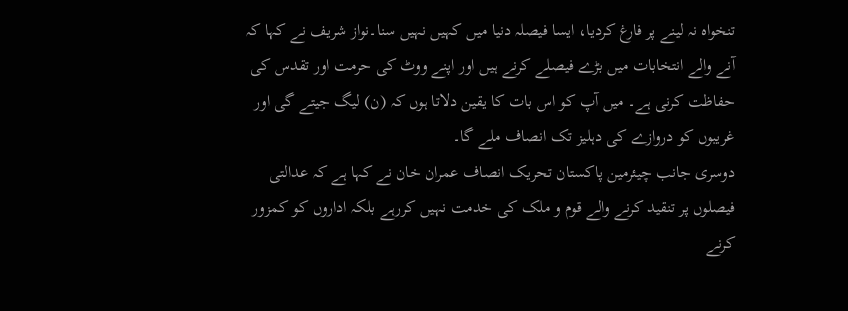تنخواہ نہ لینے پر فارغ کردیا، ایسا فیصلہ دنیا میں کہیں نہیں سنا۔نواز شریف نے کہا کہ آنے والے انتخابات میں بڑے فیصلے کرنے ہیں اور اپنے ووٹ کی حرمت اور تقدس کی حفاظت کرنی ہے۔ میں آپ کو اس بات کا یقین دلاتا ہوں کہ (ن) لیگ جیتے گی اور غریبوں کو دروازے کی دہلیز تک انصاف ملے گا۔
دوسری جانب چیئرمین پاکستان تحریک انصاف عمران خان نے کہا ہے کہ عدالتی فیصلوں پر تنقید کرنے والے قوم و ملک کی خدمت نہیں کررہے بلکہ اداروں کو کمزور کرنے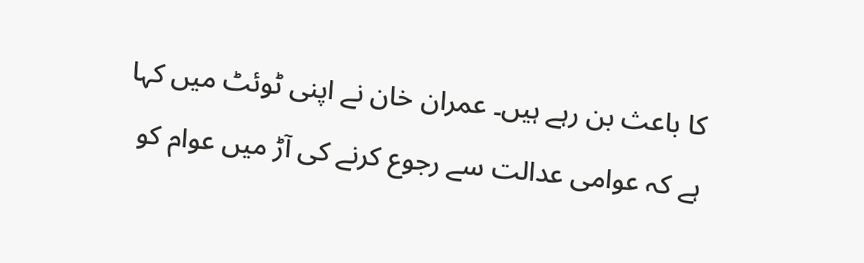کا باعث بن رہے ہیں۔ عمران خان نے اپنی ٹوئٹ میں کہا ہے کہ عوامی عدالت سے رجوع کرنے کی آڑ میں عوام کو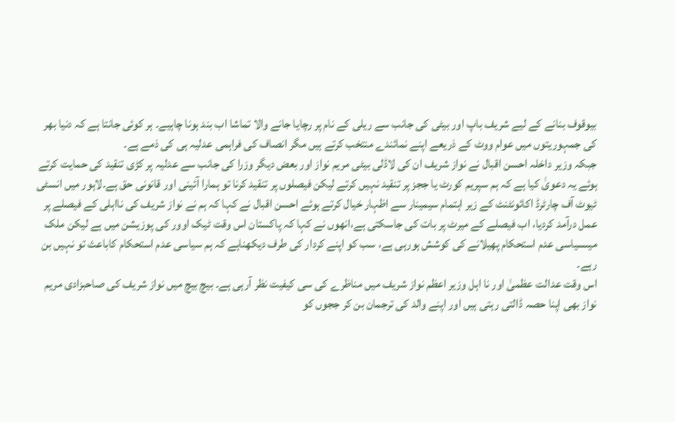بیوقوف بنانے کے لیے شریف باپ اور بیٹی کی جانب سے ریلی کے نام پر رچایا جانے والا تماشا اب بند ہونا چاہیے۔ ہر کوئی جانتا ہے کہ دنیا بھر کی جمہوریتوں میں عوام ووٹ کے ذریعے اپنے نمائندے منتخب کرتے ہیں مگر انصاف کی فراہمی عدلیہ ہی کی ذمے ہے۔
جبکہ وزیر داخلہ احسن اقبال نے نواز شریف ان کی لاڈلی بیٹی مریم نواز اور بعض دیگر وزرا کی جانب سے عدلیہ پر کڑی تنقید کی حمایت کرتے ہوئے یہ دعویٰ کیا ہے کہ ہم سپریم کورٹ یا ججز پر تنقید نہیں کرتے لیکن فیصلوں پر تنقید کرنا تو ہمارا آئینی اور قانونی حق ہے۔لاہور میں انسٹی ٹیوٹ آف چارٹرڈ اکائونٹنٹ کے زیر اہتمام سیمینار سے اظہار خیال کرتے ہوئے احسن اقبال نے کہا کہ ہم نے نواز شریف کی نااہلی کے فیصلے پر عمل درآمد کردیا، اب فیصلے کے میرٹ پر بات کی جاسکتی ہے،انھوں نے کہا کہ پاکستان اس وقت ٹیک اوور کی پوزیشن میں ہے لیکن ملک میںسیاسی عدم استحکام پھیلانے کی کوشش ہورہی ہے، سب کو اپنے کردار کی طرف دیکھناہے کہ ہم سیاسی عدم استحکام کاباعث تو نہیں بن رہے۔
اس وقت عدالت عظمیٰ اور نا اہل وزیر اعظم نواز شریف میں مناظرے کی سی کیفیت نظر آرہی ہے۔ بیچ بیچ میں نواز شریف کی صاحبزادی مریم نواز بھی اپنا حصہ ڈالتی رہتی ہیں اور اپنے والد کی ترجمان بن کر ججوں کو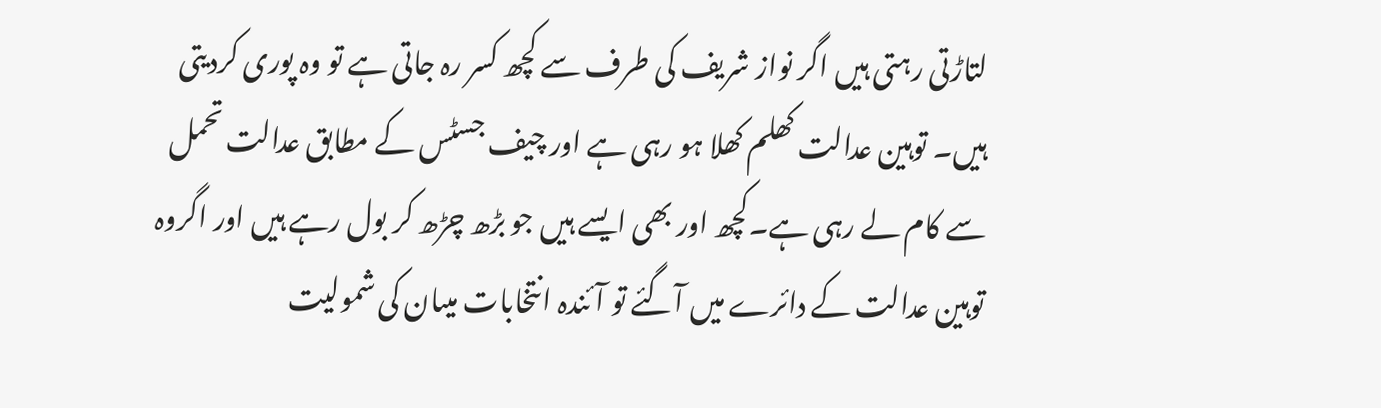لتاڑتی رہتی ہیں اگر نواز شریف کی طرف سے کچھ کسر رہ جاتی ہے تو وہ پوری کردیتی ہیں۔ توہین عدالت کھلم کھلا ہو رہی ہے اور چیف جسٹس کے مطابق عدالت تحمل سے کام لے رہی ہے۔کچھ اور بھی ایسے ہیں جو بڑھ چڑھ کر بول رہے ہیں اور اگروہ توہین عدالت کے دائرے میں آگئے تو آئندہ انتخابات میںان کی شمولیت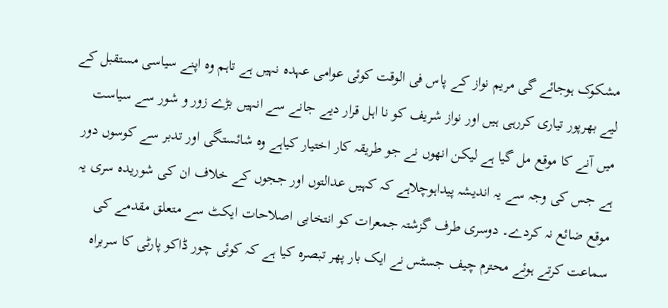مشکوک ہوجائے گی مریم نواز کے پاس فی الوقت کوئی عوامی عہدہ نہیں ہے تاہم وہ اپنے سیاسی مستقبل کے لیے بھرپور تیاری کررہی ہیں اور نواز شریف کو نا اہل قرار دیے جانے سے انہیں بڑے زور و شور سے سیاست میں آنے کا موقع مل گیا ہے لیکن انھوں نے جو طریقہ کار اختیار کیاہے وہ شائستگی اور تدبر سے کوسوں دور ہے جس کی وجہ سے یہ اندیشہ پیداہوچلاہے کہ کہیں عدالتوں اور ججوں کے خلاف ان کی شوریدہ سری یہ موقع ضائع نہ کردے۔ دوسری طرف گزشتہ جمعرات کو انتخابی اصلاحات ایکٹ سے متعلق مقدمے کی سماعت کرتے ہوئے محترم چیف جسٹس نے ایک بار پھر تبصرہ کیا ہے کہ کوئی چور ڈاکو پارٹی کا سربراہ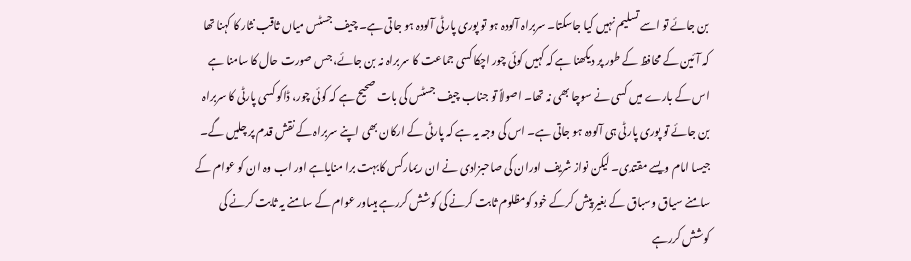بن جائے تو اسے تسلیم نہیں کیا جاسکتا۔ سربراہ آلودہ ہو تو پوری پارٹی آلودہ ہو جاتی ہے۔ چیف جسٹس میاں ثاقب نثار کا کہنا تھا کہ آئین کے محافظ کے طور پر دیکھنا ہے کہ کہیں کوئی چور اچکا کسی جماعت کا سربراہ نہ بن جائے، جس صورت حال کا سامنا ہے اس کے بارے میں کسی نے سوچا بھی نہ تھا۔ اصولاً تو جناب چیف جسٹس کی بات صحیح ہے کہ کوئی چور، ڈاکو کسی پارٹی کا سربراہ بن جائے تو پوری پارٹی ہی آلودہ ہو جاتی ہے۔ اس کی وجہ یہ ہے کہ پارٹی کے ارکان بھی اپنے سربراہ کے نقش قدم پر چلیں گے۔ جیسا امام ویسے مقتدی۔ لیکن نواز شریف اوران کی صاحبزادی نے ان ریمارکس کابہت برا منایاہے اور اب وہ ان کو عوام کے سامنے سیاق وسباق کے بغیر پیش کرکے خود کومظلوم ثابت کرنے کی کوشش کررہے ہیںاور عوام کے سامنے یہ ثابت کرنے کی کوشش کررہے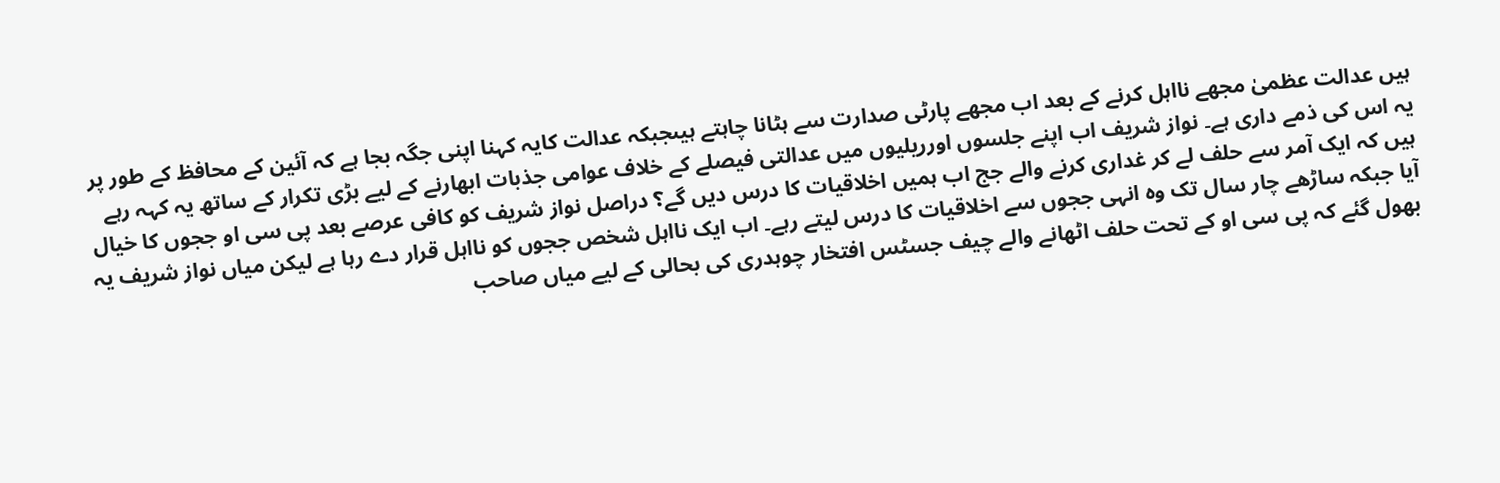ہیں عدالت عظمیٰ مجھے نااہل کرنے کے بعد اب مجھے پارٹی صدارت سے ہٹانا چاہتے ہیںجبکہ عدالت کایہ کہنا اپنی جگہ بجا ہے کہ آئین کے محافظ کے طور پر یہ اس کی ذمے داری ہے۔ نواز شریف اب اپنے جلسوں اورریلیوں میں عدالتی فیصلے کے خلاف عوامی جذبات ابھارنے کے لیے بڑی تکرار کے ساتھ یہ کہہ رہے ہیں کہ ایک آمر سے حلف لے کر غداری کرنے والے جج اب ہمیں اخلاقیات کا درس دیں گے؟ دراصل نواز شریف کو کافی عرصے بعد پی سی او ججوں کا خیال آیا جبکہ ساڑھے چار سال تک وہ انہی ججوں سے اخلاقیات کا درس لیتے رہے۔ اب ایک نااہل شخص ججوں کو نااہل قرار دے رہا ہے لیکن میاں نواز شریف یہ بھول گئے کہ پی سی او کے تحت حلف اٹھانے والے چیف جسٹس افتخار چوہدری کی بحالی کے لیے میاں صاحب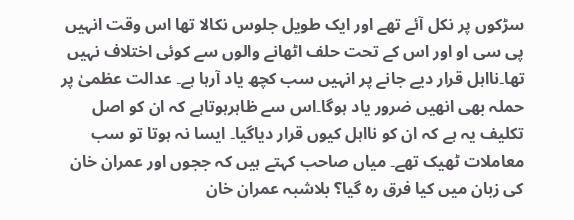سڑکوں پر نکل آئے تھے اور ایک طویل جلوس نکالا تھا اس وقت انہیں پی سی او اور اس کے تحت حلف اٹھانے والوں سے کوئی اختلاف نہیں تھا۔نااہل قرار دیے جانے پر انہیں سب کچھ یاد آرہا ہے۔ عدالت عظمیٰ پر حملہ بھی انھیں ضرور یاد ہوگا۔اس سے ظاہرہوتاہے کہ ان کو اصل تکلیف یہ ہے کہ ان کو نااہل کیوں قرار دیاگیا۔ ایسا نہ ہوتا تو سب معاملات ٹھیک تھے۔ میاں صاحب کہتے ہیں کہ ججوں اور عمران خان کی زبان میں کیا فرق رہ گیا؟ بلاشبہ عمران خان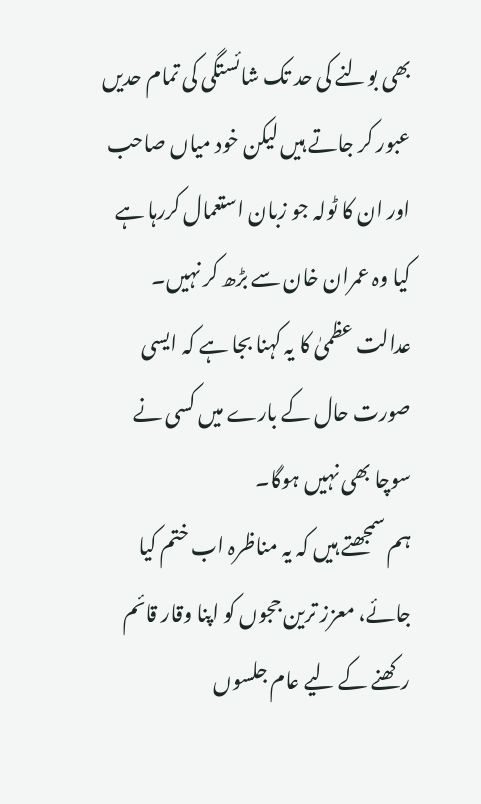بھی بولنے کی حد تک شائستگی کی تمام حدیں عبور کر جاتے ہیں لیکن خود میاں صاحب اور ان کا ٹولہ جو زبان استعمال کررہا ہے کیا وہ عمران خان سے بڑھ کر نہیں۔ عدالت عظمیٰ کا یہ کہنا بجا ہے کہ ایسی صورت حال کے بارے میں کسی نے سوچا بھی نہیں ہوگا۔
ہم سمجھتے ہیں کہ یہ مناظرہ اب ختم کیا جائے، معزز ترین ججوں کو اپنا وقار قائم رکھنے کے لیے عام جلسوں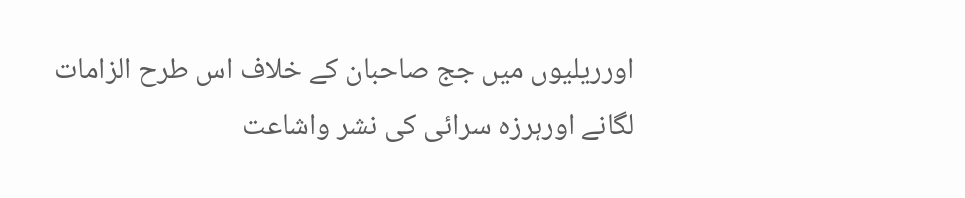اورریلیوں میں جج صاحبان کے خلاف اس طرح الزامات لگانے اورہرزہ سرائی کی نشر واشاعت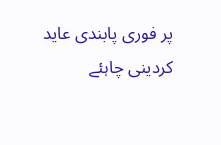پر فوری پابندی عاید کردینی چاہئے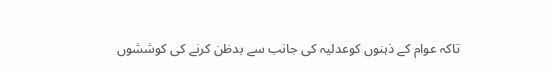تاکہ عوام کے ذہنوں کوعدلیہ کی جانب سے بدظن کرنے کی کوششوں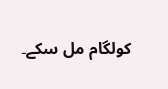کولگام مل سکے۔